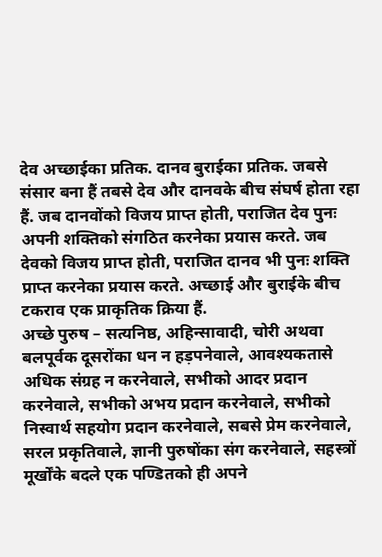देव अच्छाईका प्रतिक. दानव बुराईका प्रतिक. जबसे संसार बना हैं तबसे देव और दानवके बीच संघर्ष होता रहा हैं. जब दानवोंको विजय प्राप्त होती, पराजित देव पुनः अपनी शक्तिको संगठित करनेका प्रयास करते. जब देवको विजय प्राप्त होती, पराजित दानव भी पुनः शक्ति प्राप्त करनेका प्रयास करते. अच्छाई और बुराईके बीच टकराव एक प्राकृतिक क्रिया हैं.
अच्छे पुरुष – सत्यनिष्ठ, अहिन्सावादी, चोरी अथवा बलपूर्वक दूसरोंका धन न हड़पनेवाले, आवश्यकतासे अधिक संग्रह न करनेवाले, सभीको आदर प्रदान करनेवाले, सभीको अभय प्रदान करनेवाले, सभीको निस्वार्थ सहयोग प्रदान करनेवाले, सबसे प्रेम करनेवाले, सरल प्रकृतिवाले, ज्ञानी पुरुषोंका संग करनेवाले, सहस्त्रों मूर्खोंके बदले एक पण्डितको ही अपने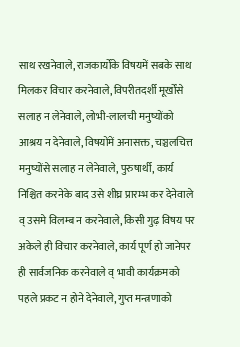साथ रखनेवाले, राजकार्योंके विषयमें सबके साथ मिलकर विचार करनेवाले, विपरीतदर्शी मूर्खोंसे सलाह न लेनेवाले, लोभी-लालची मनुष्योंको आश्रय न देनेवाले, विषयोंमें अनासक्त, चञ्चलचित्त मनुष्योंसे सलाह न लेनेवाले, पुरुषार्थी, कार्य निश्चित करनेके बाद उसे शीघ्र प्रारम्भ कर देनेवाले व् उसमे विलम्ब न करनेवाले, किसी गुढ़ विषय पर अकेले ही विचार करनेवाले, कार्य पूर्ण हो जानेपर ही सार्वजनिक करनेवाले व् भावी कार्यक्रमको पहले प्रकट न होने देनेवाले, गुप्त मन्त्रणाको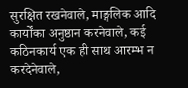सुरक्षित रखनेवाले, माङ्गलिक आदि कार्योंका अनुष्ठान करनेवाले, कई कठिनकार्य एक ही साथ आरम्भ न करदेनेवाले,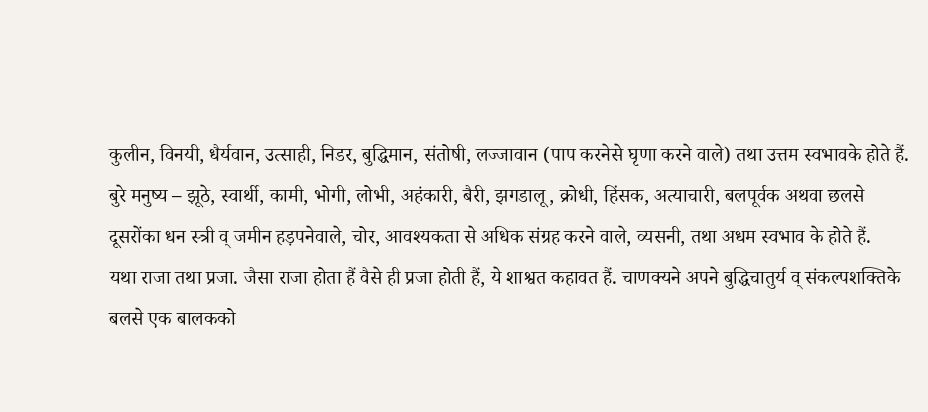कुलीन, विनयी, धैर्यवान, उत्साही, निडर, बुद्धिमान, संतोषी, लज्जावान (पाप करनेसे घृणा करने वाले) तथा उत्तम स्वभावके होते हैं.
बुरे मनुष्य – झूठे, स्वार्थी, कामी, भोगी, लोभी, अहंकारी, बैरी, झगडालू, क्रोधी, हिंसक, अत्याचारी, बलपूर्वक अथवा छलसे दूसरोंका धन स्त्री व् जमीन हड़पनेवाले, चोर, आवश्यकता से अधिक संग्रह करने वाले, व्यसनी, तथा अधम स्वभाव के होते हैं.
यथा राजा तथा प्रजा. जैसा राजा होता हैं वैसे ही प्रजा होती हैं, ये शाश्वत कहावत हैं. चाणक्यने अपने बुद्धिचातुर्य व् संकल्पशक्तिके बलसे एक बालकको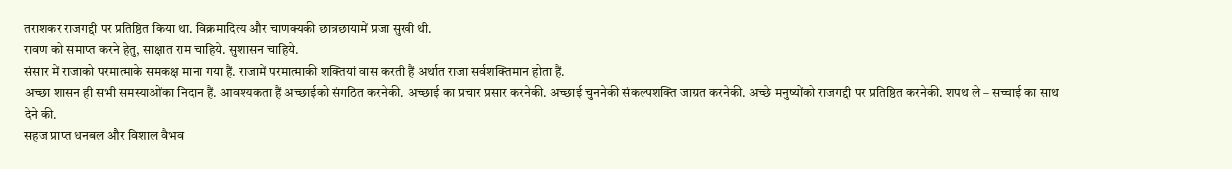तराशकर राजगद्दी पर प्रतिष्ठित किया था. विक्रमादित्य और चाणक्यकी छात्रछायामें प्रजा सुखी थी.
रावण को समाप्त करने हेतु, साक्षात राम चाहिये. सुशासन चाहिये.
संसार में राजाको परमात्माके समकक्ष माना गया हैं. राजामें परमात्माकी शक्तियां वास करती हैं अर्थात राजा सर्वशक्तिमान होता हैं.
अच्छा शासन ही सभी समस्याओंका निदान हैं. आवश्यकता हैं अच्छाईको संगठित करनेकी. अच्छाई का प्रचार प्रसार करनेकी. अच्छाई चुननेकी संकल्पशक्ति जाग्रत करनेकी. अच्छे मनुष्योंको राजगद्दी पर प्रतिष्ठित करनेकी. शपथ ले – सच्चाई का साथ देने की.
सहज प्राप्त धनबल और विशाल वैभव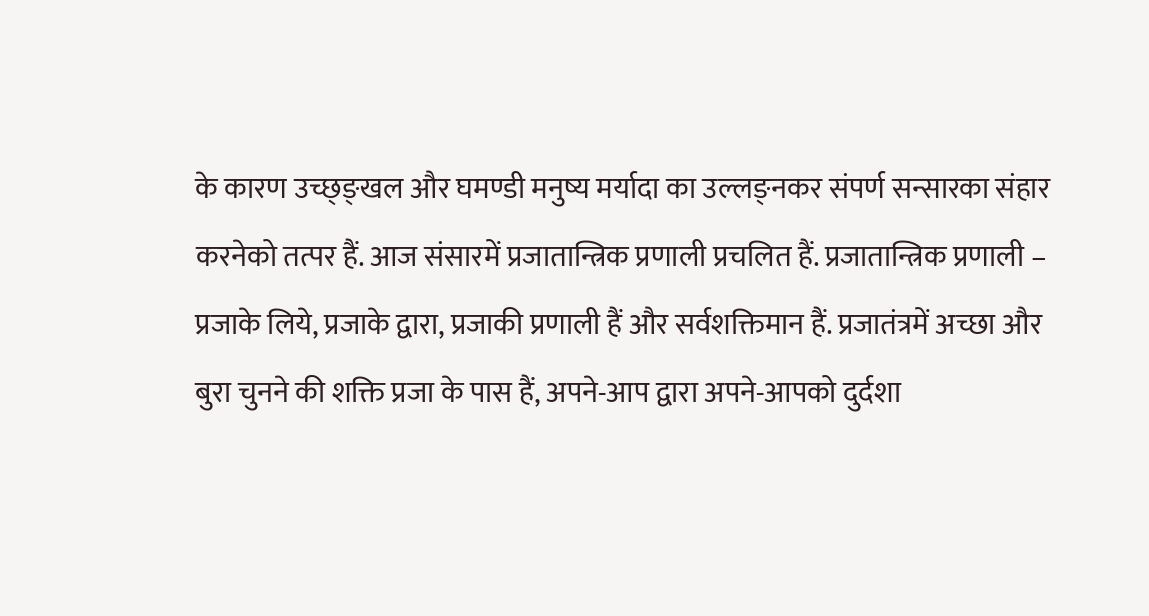के कारण उच्छ्ङ्खल और घमण्डी मनुष्य मर्यादा का उल्लङ्नकर संपर्ण सन्सारका संहार करनेको तत्पर हैं. आज संसारमें प्रजातान्त्रिक प्रणाली प्रचलित हैं. प्रजातान्त्रिक प्रणाली – प्रजाके लिये, प्रजाके द्वारा, प्रजाकी प्रणाली हैं और सर्वशक्तिमान हैं. प्रजातंत्रमें अच्छा और बुरा चुनने की शक्ति प्रजा के पास हैं, अपने-आप द्वारा अपने-आपको दुर्दशा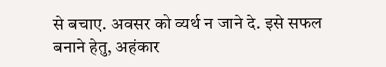से बचाए. अवसर को व्यर्थ न जाने दे. इसे सफल बनाने हेतु, अहंकार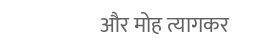और मोह त्यागकर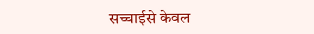सच्चाईसे केवल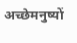अच्छेमनुष्यों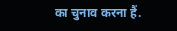का चुनाव करना हैं.